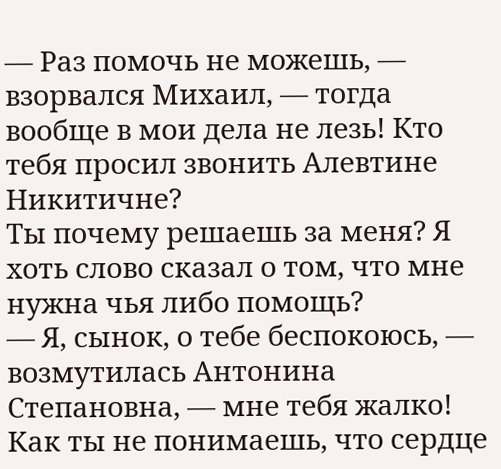— Раз помочь не можешь, — взорвался Михаил, — тогда вообще в мои дела не лезь! Кто тебя просил звонить Алевтине Никитичне?
Ты почему решаешь за меня? Я хоть слово сказал о том, что мне нужна чья либо помощь?
— Я, сынок, о тебе беспокоюсь, — возмутилась Антонина Степановна, — мне тебя жалко! Как ты не понимаешь, что сердце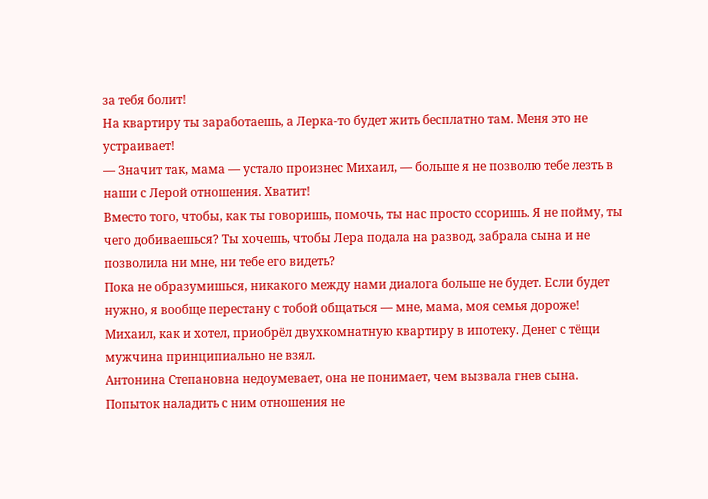за тебя болит!
На квартиру ты заработаешь, а Лерка-то будет жить бесплатно там. Меня это не устраивает!
— Значит так, мама — устало произнес Михаил, — больше я не позволю тебе лезть в наши с Лерой отношения. Хватит!
Вместо того, чтобы, как ты говоришь, помочь, ты нас просто ссоришь. Я не пойму, ты чего добиваешься? Ты хочешь, чтобы Лера подала на развод, забрала сына и не позволила ни мне, ни тебе его видеть?
Пока не образумишься, никакого между нами диалога больше не будет. Если будет нужно, я вообще перестану с тобой общаться — мне, мама, моя семья дороже!
Михаил, как и хотел, приобрёл двухкомнатную квартиру в ипотеку. Денег с тёщи мужчина принципиально не взял.
Антонина Степановна недоумевает, она не понимает, чем вызвала гнев сына.
Попыток наладить с ним отношения не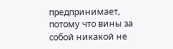предпринимает, потому что вины за собой никакой не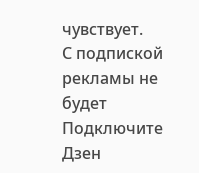чувствует.
С подпиской рекламы не будет
Подключите Дзен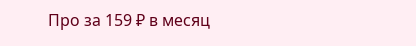Про за 159 ₽ в месяц